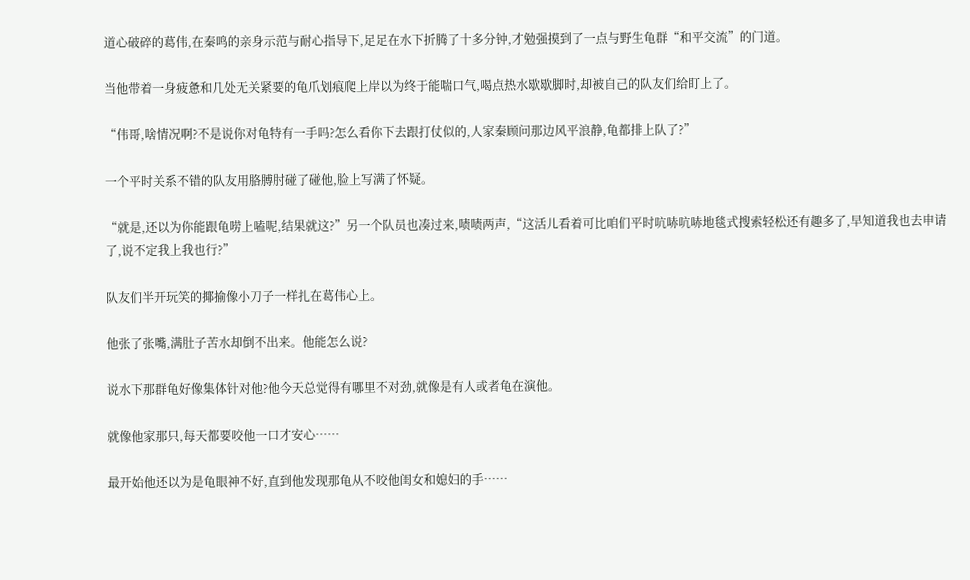道心破碎的葛伟,在秦鸣的亲身示范与耐心指导下,足足在水下折腾了十多分钟,才勉强摸到了一点与野生龟群“和平交流”的门道。

当他带着一身疲惫和几处无关紧要的龟爪划痕爬上岸以为终于能喘口气,喝点热水歇歇脚时,却被自己的队友们给盯上了。

“伟哥,啥情况啊?不是说你对龟特有一手吗?怎么看你下去跟打仗似的,人家秦顾问那边风平浪静,龟都排上队了?”

一个平时关系不错的队友用胳膊肘碰了碰他,脸上写满了怀疑。

“就是,还以为你能跟龟唠上嗑呢,结果就这?”另一个队员也凑过来,啧啧两声,“这活儿看着可比咱们平时吭哧吭哧地毯式搜索轻松还有趣多了,早知道我也去申请了,说不定我上我也行?”

队友们半开玩笑的揶揄像小刀子一样扎在葛伟心上。

他张了张嘴,满肚子苦水却倒不出来。他能怎么说?

说水下那群龟好像集体针对他?他今天总觉得有哪里不对劲,就像是有人或者龟在演他。

就像他家那只,每天都要咬他一口才安心……

最开始他还以为是龟眼神不好,直到他发现那龟从不咬他闺女和媳妇的手……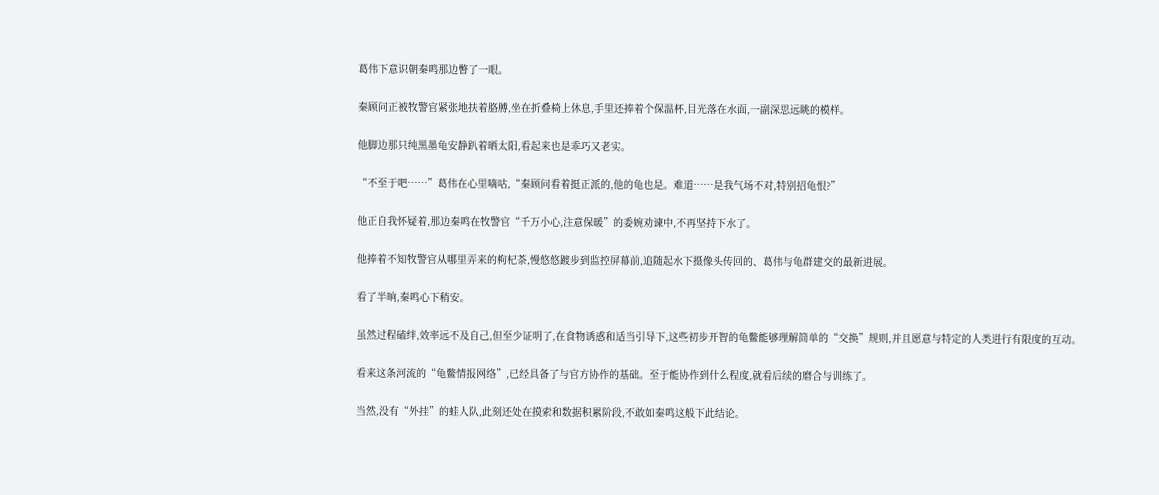葛伟下意识朝秦鸣那边瞥了一眼。

秦顾问正被牧警官紧张地扶着胳膊,坐在折叠椅上休息,手里还捧着个保温杯,目光落在水面,一副深思远眺的模样。

他脚边那只纯黑墨龟安静趴着晒太阳,看起来也是乖巧又老实。

“不至于吧……”葛伟在心里嘀咕,“秦顾问看着挺正派的,他的龟也是。难道……是我气场不对,特别招龟恨?”

他正自我怀疑着,那边秦鸣在牧警官“千万小心,注意保暖”的委婉劝谏中,不再坚持下水了。

他捧着不知牧警官从哪里弄来的枸杞茶,慢悠悠踱步到监控屏幕前,追随起水下摄像头传回的、葛伟与龟群建交的最新进展。

看了半晌,秦鸣心下稍安。

虽然过程磕绊,效率远不及自己,但至少证明了,在食物诱惑和适当引导下,这些初步开智的龟鳖能够理解简单的“交换”规则,并且愿意与特定的人类进行有限度的互动。

看来这条河流的“龟鳖情报网络”,已经具备了与官方协作的基础。至于能协作到什么程度,就看后续的磨合与训练了。

当然,没有“外挂”的蛙人队,此刻还处在摸索和数据积累阶段,不敢如秦鸣这般下此结论。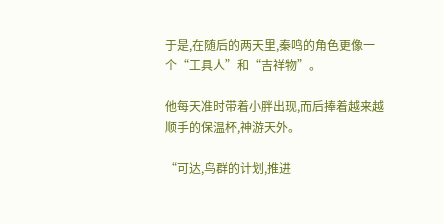于是,在随后的两天里,秦鸣的角色更像一个“工具人”和“吉祥物”。

他每天准时带着小胖出现,而后捧着越来越顺手的保温杯,神游天外。

“可达,鸟群的计划,推进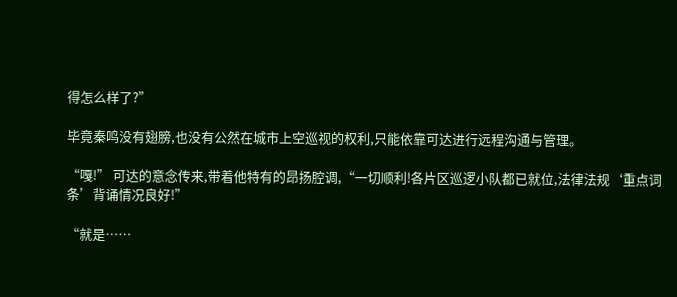得怎么样了?”

毕竟秦鸣没有翅膀,也没有公然在城市上空巡视的权利,只能依靠可达进行远程沟通与管理。

“嘎!” 可达的意念传来,带着他特有的昂扬腔调,“一切顺利!各片区巡逻小队都已就位,法律法规‘重点词条’背诵情况良好!”

“就是……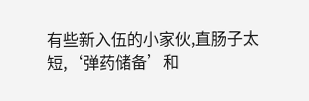有些新入伍的小家伙,直肠子太短,‘弹药储备’和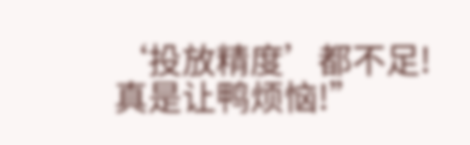‘投放精度’都不足!真是让鸭烦恼!”